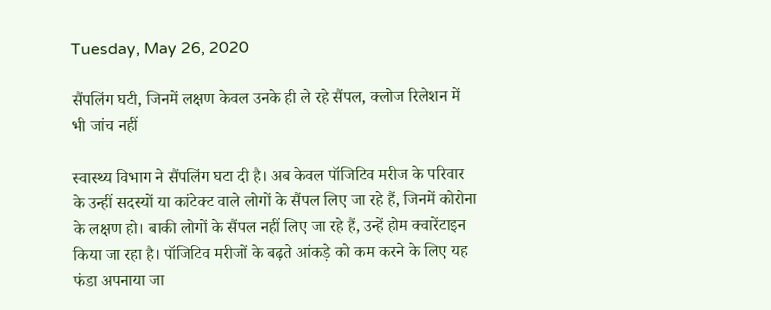Tuesday, May 26, 2020

सैंपलिंग घटी, जिनमें लक्षण केवल उनके ही ले रहे सैंपल, क्लोज रिलेशन में भी जांच नहीं

स्वास्थ्य विभाग ने सैंपलिंग घटा दी है। अब केवल पॉजिटिव मरीज के परिवार के उन्हीं सदस्यों या कांटेक्ट वाले लोगों के सैंपल लिए जा रहे हैं, जिनमें कोरोना के लक्षण हो। बाकी लोगों के सैंपल नहीं लिए जा रहे हैं, उन्हें होम क्वारेंटाइन किया जा रहा है। पॉजिटिव मरीजों के बढ़ते आंकड़े को कम करने के लिए यह फंडा अपनाया जा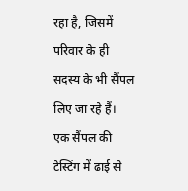रहा है, जिसमें परिवार के ही सदस्य के भी सैंपल लिए जा रहे हैं। एक सैंपल की टेस्टिंग में ढाई से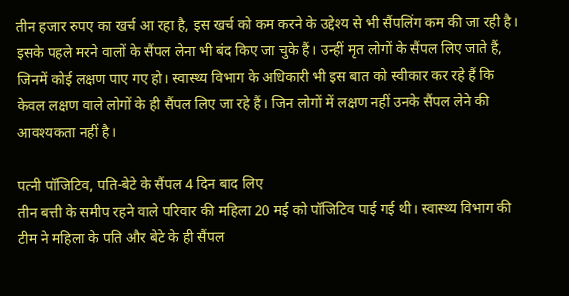तीन हजार रुपए का खर्च आ रहा है, इस खर्च को कम करने के उद्देश्य से भी सैंपलिंग कम की जा रही है। इसके पहले मरने वालों के सैंपल लेना भी बंद किए जा चुके हैं। उन्हीं मृत लोगों के सैंपल लिए जाते हैं, जिनमें कोई लक्षण पाए गए हो। स्वास्थ्य विभाग के अधिकारी भी इस बात को स्वीकार कर रहे हैं कि केवल लक्षण वाले लोगों के ही सैंपल लिए जा रहे हैं। जिन लोगों में लक्षण नहीं उनके सैंपल लेने की आवश्यकता नहीं है।

पत्नी पॉजिटिव, पति-बेटे के सैंपल 4 दिन बाद लिए
तीन बत्ती के समीप रहने वाले परिवार की महिला 20 मई को पॉजिटिव पाई गई थी। स्वास्थ्य विभाग की टीम ने महिला के पति और बेटे के ही सैंपल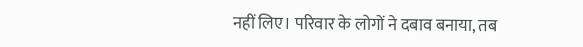नहीं लिए। परिवार के लोगों ने दबाव बनाया, तब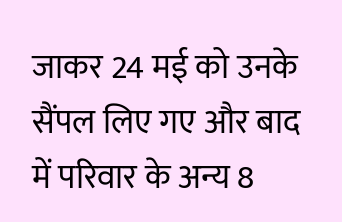जाकर 24 मई को उनके सैंपल लिए गए और बाद में परिवार के अन्य 8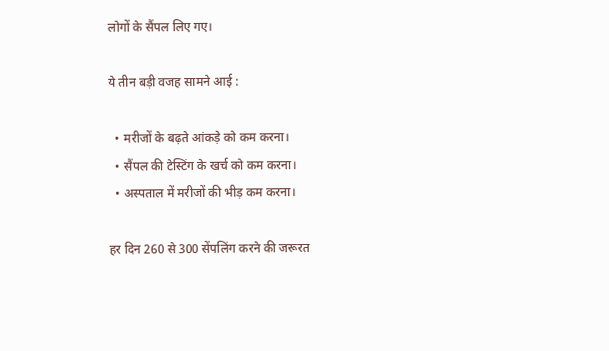लोगों के सैंपल लिए गए।

ये तीन बड़ी वजह सामने आई :

  • मरीजों के बढ़ते आंकड़े को कम करना।
  • सैंपल की टेस्टिंग के खर्च को कम करना।
  • अस्पताल में मरीजों की भीड़ कम करना।

हर दिन 260 से 300 सेंपलिंग करने की जरूरत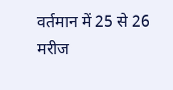वर्तमान में 25 से 26 मरीज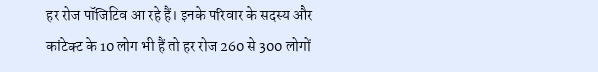हर रोज पॉजिटिव आ रहे हैं। इनके परिवार के सदस्य और कांटेक्ट के 10 लोग भी हैं तो हर रोज 260 से 300 लोगों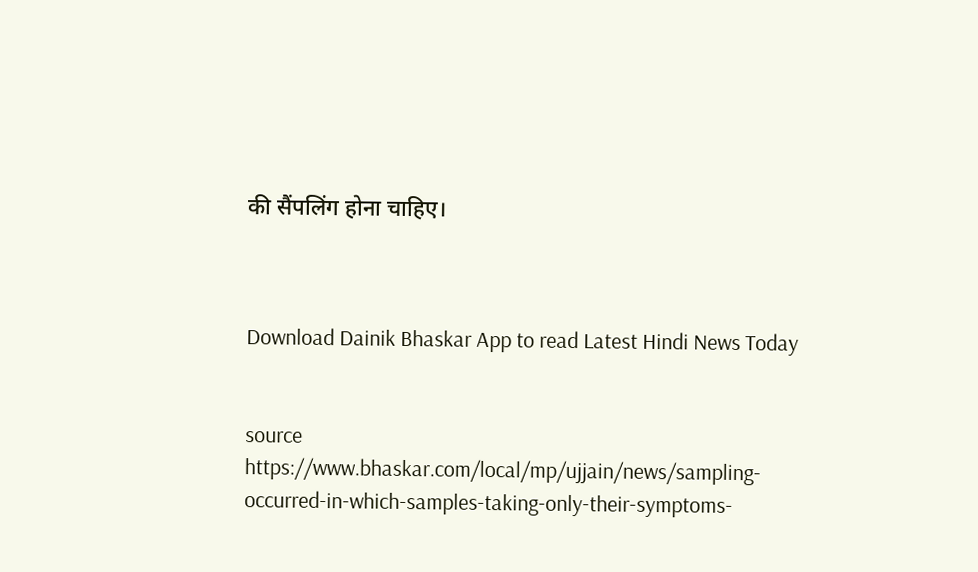की सैंपलिंग होना चाहिए।



Download Dainik Bhaskar App to read Latest Hindi News Today


source https://www.bhaskar.com/local/mp/ujjain/news/sampling-occurred-in-which-samples-taking-only-their-symptoms-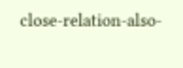close-relation-also-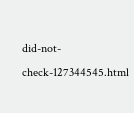did-not-check-127344545.html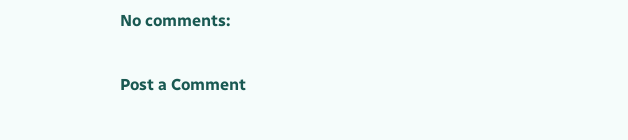No comments:

Post a Comment